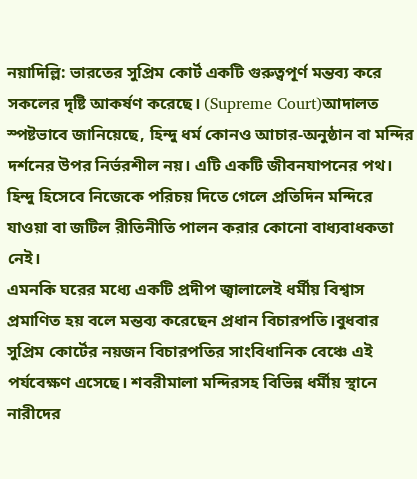নয়াদিল্লি: ভারতের সুপ্রিম কোর্ট একটি গুরুত্বপূর্ণ মন্তব্য করে সকলের দৃষ্টি আকর্ষণ করেছে। (Supreme Court)আদালত স্পষ্টভাবে জানিয়েছে, হিন্দু ধর্ম কোনও আচার-অনুষ্ঠান বা মন্দির দর্শনের উপর নির্ভরশীল নয়। এটি একটি জীবনযাপনের পথ। হিন্দু হিসেবে নিজেকে পরিচয় দিতে গেলে প্রতিদিন মন্দিরে যাওয়া বা জটিল রীতিনীতি পালন করার কোনো বাধ্যবাধকতা নেই।
এমনকি ঘরের মধ্যে একটি প্রদীপ জ্বালালেই ধর্মীয় বিশ্বাস প্রমাণিত হয় বলে মন্তব্য করেছেন প্রধান বিচারপতি।বুধবার সুপ্রিম কোর্টের নয়জন বিচারপতির সাংবিধানিক বেঞ্চে এই পর্যবেক্ষণ এসেছে। শবরীমালা মন্দিরসহ বিভিন্ন ধর্মীয় স্থানে নারীদের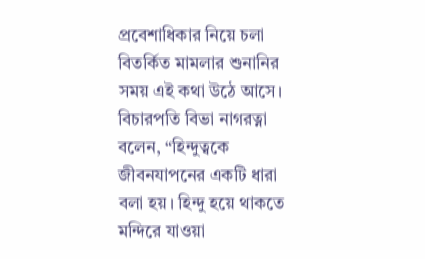প্রবেশাধিকার নিয়ে চলা বিতর্কিত মামলার শুনানির সময় এই কথা উঠে আসে। বিচারপতি বিভা নাগরত্না বলেন, “হিন্দুত্বকে জীবনযাপনের একটি ধারা বলা হয়। হিন্দু হয়ে থাকতে মন্দিরে যাওয়া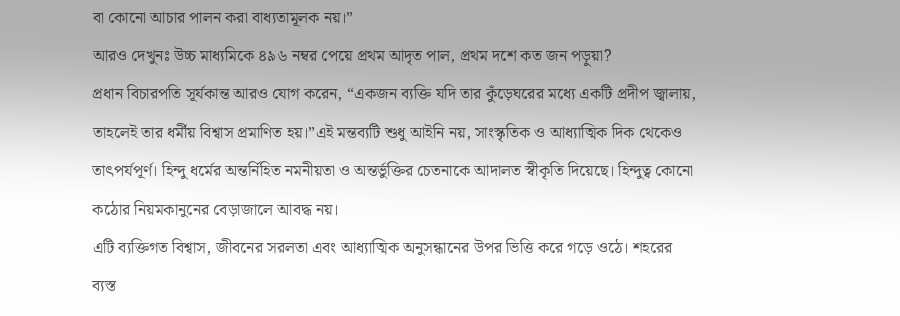বা কোনো আচার পালন করা বাধ্যতামূলক নয়।”
আরও দেখুনঃ উচ্চ মাধ্যমিকে ৪৯৬ নম্বর পেয়ে প্রথম আদৃত পাল, প্রথম দশে কত জন পড়ুয়া?
প্রধান বিচারপতি সূর্যকান্ত আরও যোগ করেন, “একজন ব্যক্তি যদি তার কুঁড়েঘরের মধ্যে একটি প্রদীপ জ্বালায়, তাহলেই তার ধর্মীয় বিশ্বাস প্রমাণিত হয়।”এই মন্তব্যটি শুধু আইনি নয়, সাংস্কৃতিক ও আধ্যাত্মিক দিক থেকেও তাৎপর্যপূর্ণ। হিন্দু ধর্মের অন্তর্নিহিত নমনীয়তা ও অন্তর্ভুক্তির চেতনাকে আদালত স্বীকৃতি দিয়েছে। হিন্দুত্ব কোনো কঠোর নিয়মকানুনের বেড়াজালে আবদ্ধ নয়।
এটি ব্যক্তিগত বিশ্বাস, জীবনের সরলতা এবং আধ্যাত্মিক অনুসন্ধানের উপর ভিত্তি করে গড়ে ওঠে। শহরের ব্যস্ত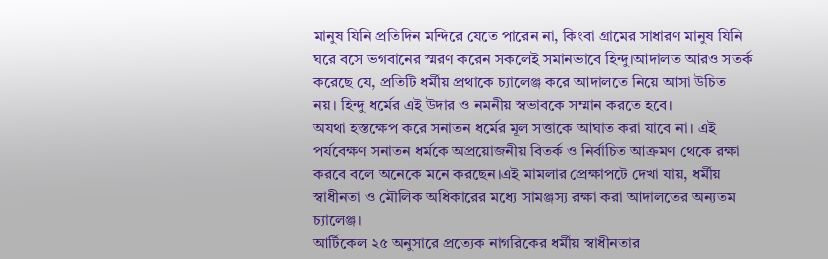মানুষ যিনি প্রতিদিন মন্দিরে যেতে পারেন না, কিংবা গ্রামের সাধারণ মানুষ যিনি ঘরে বসে ভগবানের স্মরণ করেন সকলেই সমানভাবে হিন্দু।আদালত আরও সতর্ক করেছে যে, প্রতিটি ধর্মীয় প্রথাকে চ্যালেঞ্জ করে আদালতে নিয়ে আসা উচিত নয়। হিন্দু ধর্মের এই উদার ও নমনীয় স্বভাবকে সম্মান করতে হবে।
অযথা হস্তক্ষেপ করে সনাতন ধর্মের মূল সত্তাকে আঘাত করা যাবে না। এই পর্যবেক্ষণ সনাতন ধর্মকে অপ্রয়োজনীয় বিতর্ক ও নির্বাচিত আক্রমণ থেকে রক্ষা করবে বলে অনেকে মনে করছেন।এই মামলার প্রেক্ষাপটে দেখা যায়, ধর্মীয় স্বাধীনতা ও মৌলিক অধিকারের মধ্যে সামঞ্জস্য রক্ষা করা আদালতের অন্যতম চ্যালেঞ্জ।
আর্টিকেল ২৫ অনুসারে প্রত্যেক নাগরিকের ধর্মীয় স্বাধীনতার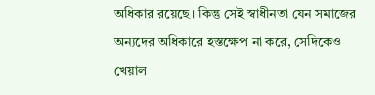অধিকার রয়েছে। কিন্তু সেই স্বাধীনতা যেন সমাজের অন্যদের অধিকারে হস্তক্ষেপ না করে, সেদিকেও খেয়াল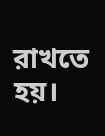রাখতে হয়।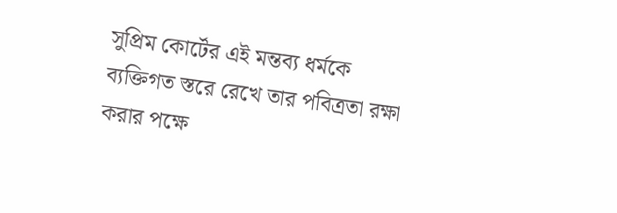সুপ্রিম কোর্টের এই মন্তব্য ধর্মকে ব্যক্তিগত স্তরে রেখে তার পবিত্রতা রক্ষা করার পক্ষে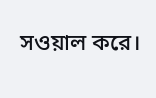সওয়াল করে।